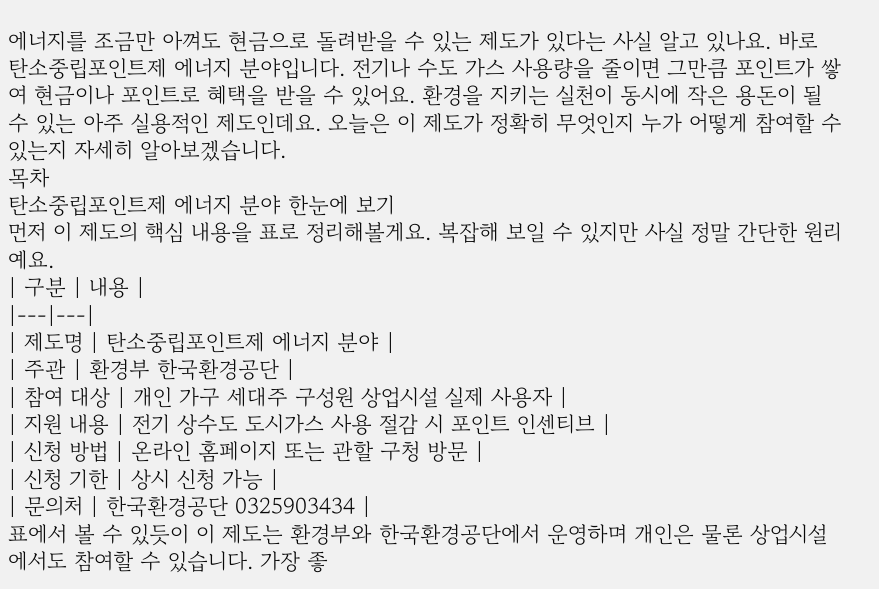에너지를 조금만 아껴도 현금으로 돌려받을 수 있는 제도가 있다는 사실 알고 있나요. 바로 탄소중립포인트제 에너지 분야입니다. 전기나 수도 가스 사용량을 줄이면 그만큼 포인트가 쌓여 현금이나 포인트로 혜택을 받을 수 있어요. 환경을 지키는 실천이 동시에 작은 용돈이 될 수 있는 아주 실용적인 제도인데요. 오늘은 이 제도가 정확히 무엇인지 누가 어떻게 참여할 수 있는지 자세히 알아보겠습니다.
목차
탄소중립포인트제 에너지 분야 한눈에 보기
먼저 이 제도의 핵심 내용을 표로 정리해볼게요. 복잡해 보일 수 있지만 사실 정말 간단한 원리예요.
| 구분 | 내용 |
|---|---|
| 제도명 | 탄소중립포인트제 에너지 분야 |
| 주관 | 환경부 한국환경공단 |
| 참여 대상 | 개인 가구 세대주 구성원 상업시설 실제 사용자 |
| 지원 내용 | 전기 상수도 도시가스 사용 절감 시 포인트 인센티브 |
| 신청 방법 | 온라인 홈페이지 또는 관할 구청 방문 |
| 신청 기한 | 상시 신청 가능 |
| 문의처 | 한국환경공단 0325903434 |
표에서 볼 수 있듯이 이 제도는 환경부와 한국환경공단에서 운영하며 개인은 물론 상업시설에서도 참여할 수 있습니다. 가장 좋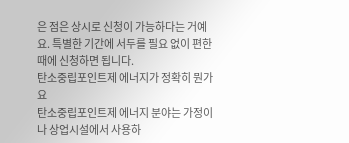은 점은 상시로 신청이 가능하다는 거예요. 특별한 기간에 서두를 필요 없이 편한 때에 신청하면 됩니다.
탄소중립포인트제 에너지가 정확히 뭔가요
탄소중립포인트제 에너지 분야는 가정이나 상업시설에서 사용하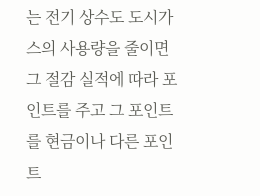는 전기 상수도 도시가스의 사용량을 줄이면 그 절감 실적에 따라 포인트를 주고 그 포인트를 현금이나 다른 포인트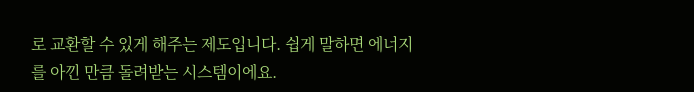로 교환할 수 있게 해주는 제도입니다. 쉽게 말하면 에너지를 아낀 만큼 돌려받는 시스템이에요.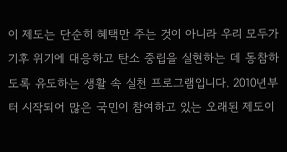이 제도는 단순히 혜택만 주는 것이 아니라 우리 모두가 기후 위기에 대응하고 탄소 중립을 실현하는 데 동참하도록 유도하는 생활 속 실천 프로그램입니다. 2010년부터 시작되어 많은 국민이 참여하고 있는 오래된 제도이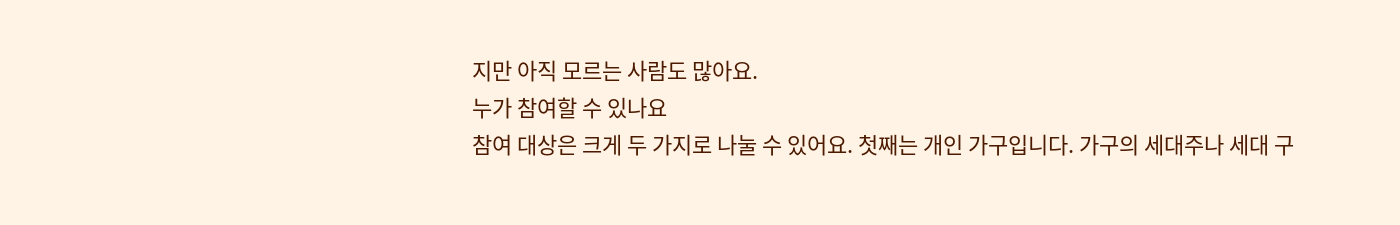지만 아직 모르는 사람도 많아요.
누가 참여할 수 있나요
참여 대상은 크게 두 가지로 나눌 수 있어요. 첫째는 개인 가구입니다. 가구의 세대주나 세대 구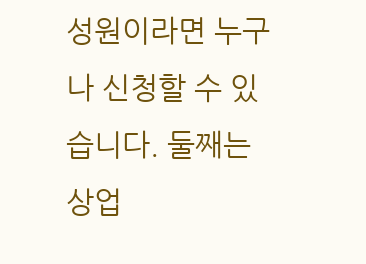성원이라면 누구나 신청할 수 있습니다. 둘째는 상업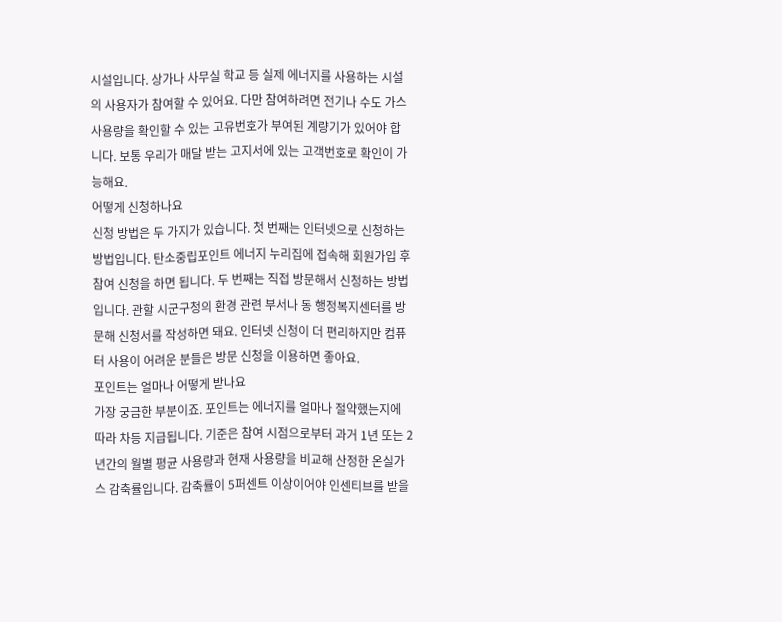시설입니다. 상가나 사무실 학교 등 실제 에너지를 사용하는 시설의 사용자가 참여할 수 있어요. 다만 참여하려면 전기나 수도 가스 사용량을 확인할 수 있는 고유번호가 부여된 계량기가 있어야 합니다. 보통 우리가 매달 받는 고지서에 있는 고객번호로 확인이 가능해요.
어떻게 신청하나요
신청 방법은 두 가지가 있습니다. 첫 번째는 인터넷으로 신청하는 방법입니다. 탄소중립포인트 에너지 누리집에 접속해 회원가입 후 참여 신청을 하면 됩니다. 두 번째는 직접 방문해서 신청하는 방법입니다. 관할 시군구청의 환경 관련 부서나 동 행정복지센터를 방문해 신청서를 작성하면 돼요. 인터넷 신청이 더 편리하지만 컴퓨터 사용이 어려운 분들은 방문 신청을 이용하면 좋아요.
포인트는 얼마나 어떻게 받나요
가장 궁금한 부분이죠. 포인트는 에너지를 얼마나 절약했는지에 따라 차등 지급됩니다. 기준은 참여 시점으로부터 과거 1년 또는 2년간의 월별 평균 사용량과 현재 사용량을 비교해 산정한 온실가스 감축률입니다. 감축률이 5퍼센트 이상이어야 인센티브를 받을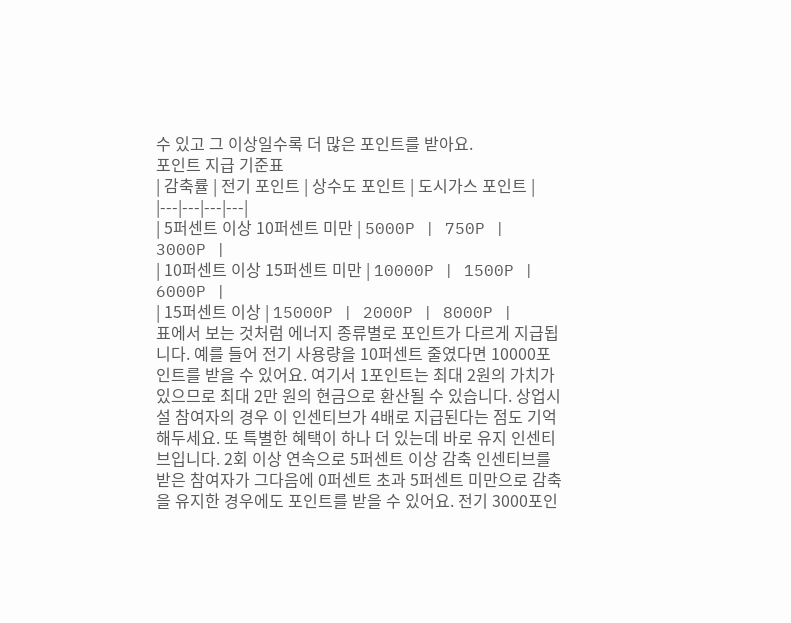수 있고 그 이상일수록 더 많은 포인트를 받아요.
포인트 지급 기준표
| 감축률 | 전기 포인트 | 상수도 포인트 | 도시가스 포인트 |
|---|---|---|---|
| 5퍼센트 이상 10퍼센트 미만 | 5000P | 750P | 3000P |
| 10퍼센트 이상 15퍼센트 미만 | 10000P | 1500P | 6000P |
| 15퍼센트 이상 | 15000P | 2000P | 8000P |
표에서 보는 것처럼 에너지 종류별로 포인트가 다르게 지급됩니다. 예를 들어 전기 사용량을 10퍼센트 줄였다면 10000포인트를 받을 수 있어요. 여기서 1포인트는 최대 2원의 가치가 있으므로 최대 2만 원의 현금으로 환산될 수 있습니다. 상업시설 참여자의 경우 이 인센티브가 4배로 지급된다는 점도 기억해두세요. 또 특별한 혜택이 하나 더 있는데 바로 유지 인센티브입니다. 2회 이상 연속으로 5퍼센트 이상 감축 인센티브를 받은 참여자가 그다음에 0퍼센트 초과 5퍼센트 미만으로 감축을 유지한 경우에도 포인트를 받을 수 있어요. 전기 3000포인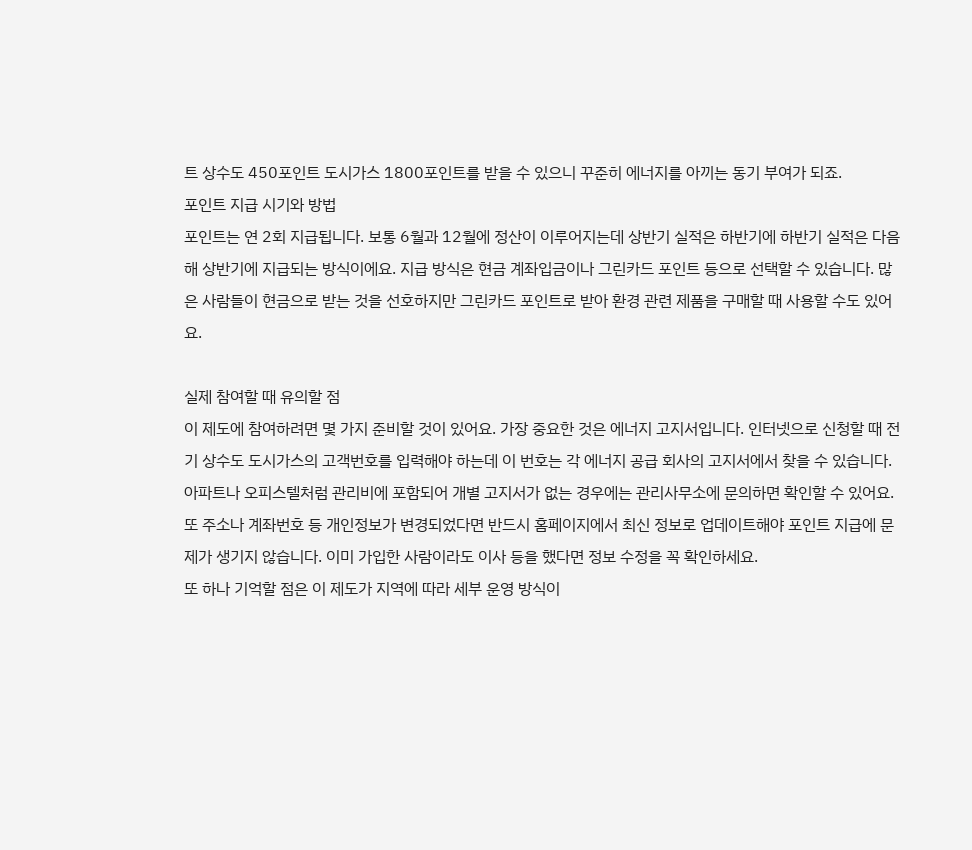트 상수도 450포인트 도시가스 1800포인트를 받을 수 있으니 꾸준히 에너지를 아끼는 동기 부여가 되죠.
포인트 지급 시기와 방법
포인트는 연 2회 지급됩니다. 보통 6월과 12월에 정산이 이루어지는데 상반기 실적은 하반기에 하반기 실적은 다음 해 상반기에 지급되는 방식이에요. 지급 방식은 현금 계좌입금이나 그린카드 포인트 등으로 선택할 수 있습니다. 많은 사람들이 현금으로 받는 것을 선호하지만 그린카드 포인트로 받아 환경 관련 제품을 구매할 때 사용할 수도 있어요.

실제 참여할 때 유의할 점
이 제도에 참여하려면 몇 가지 준비할 것이 있어요. 가장 중요한 것은 에너지 고지서입니다. 인터넷으로 신청할 때 전기 상수도 도시가스의 고객번호를 입력해야 하는데 이 번호는 각 에너지 공급 회사의 고지서에서 찾을 수 있습니다. 아파트나 오피스텔처럼 관리비에 포함되어 개별 고지서가 없는 경우에는 관리사무소에 문의하면 확인할 수 있어요. 또 주소나 계좌번호 등 개인정보가 변경되었다면 반드시 홈페이지에서 최신 정보로 업데이트해야 포인트 지급에 문제가 생기지 않습니다. 이미 가입한 사람이라도 이사 등을 했다면 정보 수정을 꼭 확인하세요.
또 하나 기억할 점은 이 제도가 지역에 따라 세부 운영 방식이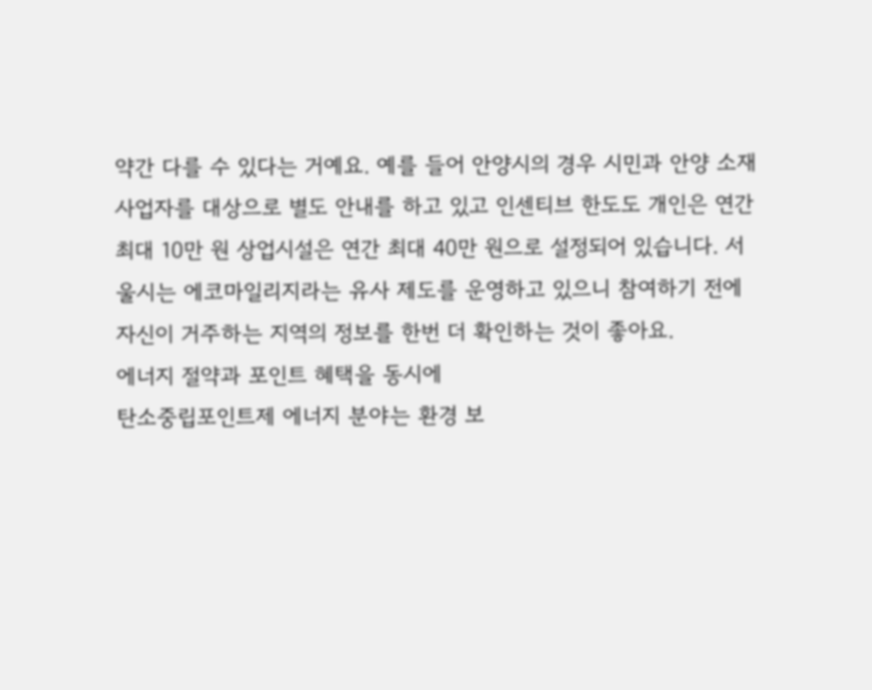약간 다를 수 있다는 거예요. 예를 들어 안양시의 경우 시민과 안양 소재 사업자를 대상으로 별도 안내를 하고 있고 인센티브 한도도 개인은 연간 최대 10만 원 상업시설은 연간 최대 40만 원으로 설정되어 있습니다. 서울시는 에코마일리지라는 유사 제도를 운영하고 있으니 참여하기 전에 자신이 거주하는 지역의 정보를 한번 더 확인하는 것이 좋아요.
에너지 절약과 포인트 혜택을 동시에
탄소중립포인트제 에너지 분야는 환경 보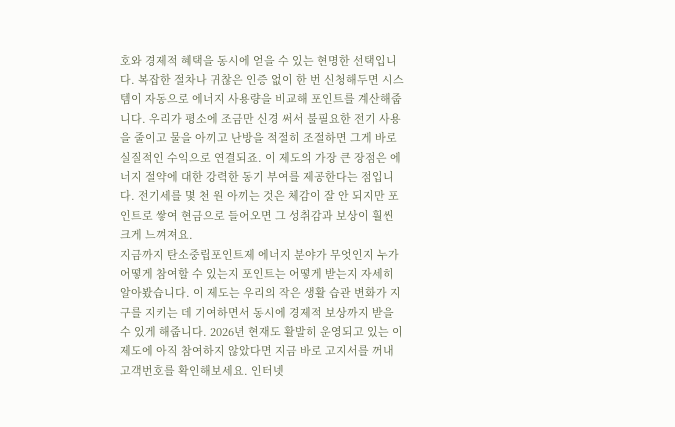호와 경제적 혜택을 동시에 얻을 수 있는 현명한 선택입니다. 복잡한 절차나 귀찮은 인증 없이 한 번 신청해두면 시스템이 자동으로 에너지 사용량을 비교해 포인트를 계산해줍니다. 우리가 평소에 조금만 신경 써서 불필요한 전기 사용을 줄이고 물을 아끼고 난방을 적절히 조절하면 그게 바로 실질적인 수익으로 연결되죠. 이 제도의 가장 큰 장점은 에너지 절약에 대한 강력한 동기 부여를 제공한다는 점입니다. 전기세를 몇 천 원 아끼는 것은 체감이 잘 안 되지만 포인트로 쌓여 현금으로 들어오면 그 성취감과 보상이 훨씬 크게 느껴져요.
지금까지 탄소중립포인트제 에너지 분야가 무엇인지 누가 어떻게 참여할 수 있는지 포인트는 어떻게 받는지 자세히 알아봤습니다. 이 제도는 우리의 작은 생활 습관 변화가 지구를 지키는 데 기여하면서 동시에 경제적 보상까지 받을 수 있게 해줍니다. 2026년 현재도 활발히 운영되고 있는 이 제도에 아직 참여하지 않았다면 지금 바로 고지서를 꺼내 고객번호를 확인해보세요. 인터넷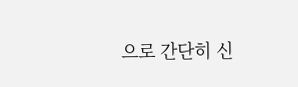으로 간단히 신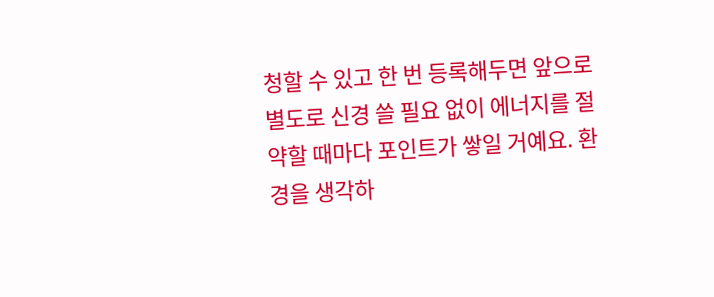청할 수 있고 한 번 등록해두면 앞으로 별도로 신경 쓸 필요 없이 에너지를 절약할 때마다 포인트가 쌓일 거예요. 환경을 생각하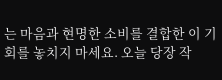는 마음과 현명한 소비를 결합한 이 기회를 놓치지 마세요. 오늘 당장 작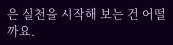은 실천을 시작해 보는 건 어떨까요.